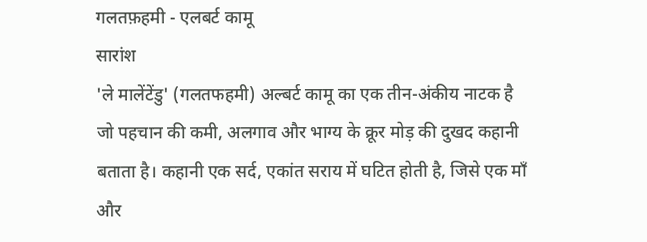गलतफ़हमी - एलबर्ट कामू
सारांश
'ले मालेंटेंडु' (गलतफहमी) अल्बर्ट कामू का एक तीन-अंकीय नाटक है जो पहचान की कमी, अलगाव और भाग्य के क्रूर मोड़ की दुखद कहानी बताता है। कहानी एक सर्द, एकांत सराय में घटित होती है, जिसे एक माँ और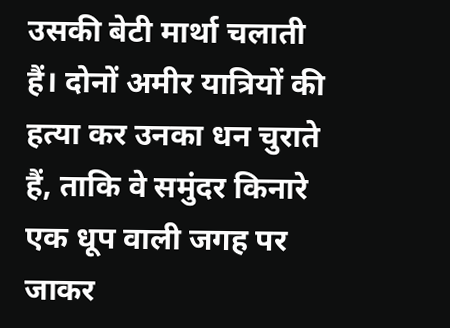उसकी बेटी मार्था चलाती हैं। दोनों अमीर यात्रियों की हत्या कर उनका धन चुराते हैं, ताकि वे समुंदर किनारे एक धूप वाली जगह पर जाकर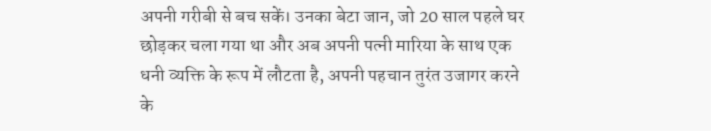अपनी गरीबी से बच सकें। उनका बेटा जान, जो 20 साल पहले घर छोड़कर चला गया था और अब अपनी पत्नी मारिया के साथ एक धनी व्यक्ति के रूप में लौटता है, अपनी पहचान तुरंत उजागर करने के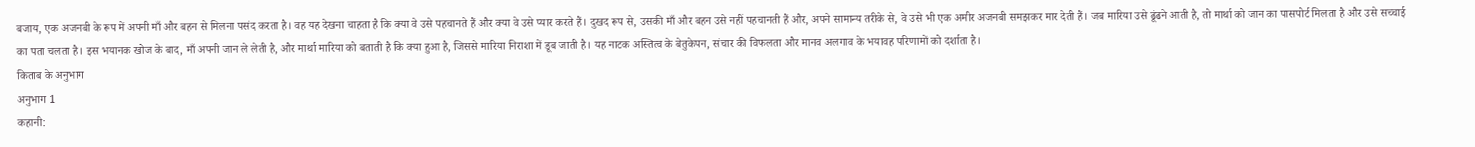बजाय, एक अजनबी के रूप में अपनी माँ और बहन से मिलना पसंद करता है। वह यह देखना चाहता है कि क्या वे उसे पहचानते हैं और क्या वे उसे प्यार करते हैं। दुखद रूप से, उसकी माँ और बहन उसे नहीं पहचानती हैं और, अपने सामान्य तरीके से, वे उसे भी एक अमीर अजनबी समझकर मार देती हैं। जब मारिया उसे ढूंढने आती है, तो मार्था को जान का पासपोर्ट मिलता है और उसे सच्चाई का पता चलता है। इस भयानक खोज के बाद, माँ अपनी जान ले लेती है, और मार्था मारिया को बताती है कि क्या हुआ है, जिससे मारिया निराशा में डूब जाती है। यह नाटक अस्तित्व के बेतुकेपन, संचार की विफलता और मानव अलगाव के भयावह परिणामों को दर्शाता है।
किताब के अनुभाग
अनुभाग 1
कहानी: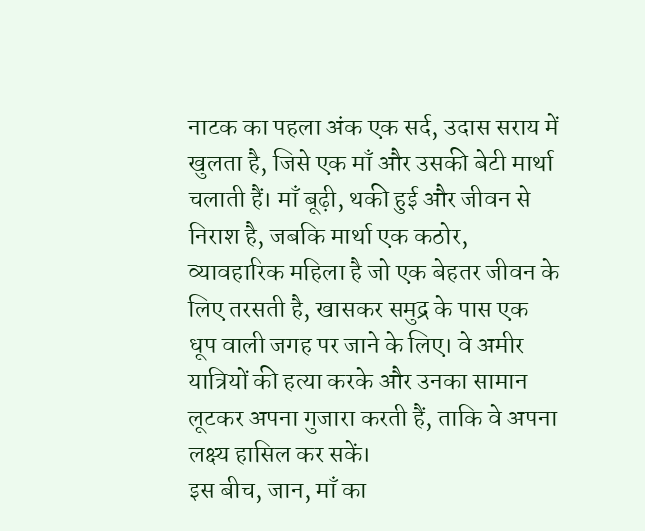नाटक का पहला अंक एक सर्द, उदास सराय में खुलता है, जिसे एक माँ और उसकी बेटी मार्था चलाती हैं। माँ बूढ़ी, थकी हुई और जीवन से निराश है, जबकि मार्था एक कठोर, व्यावहारिक महिला है जो एक बेहतर जीवन के लिए तरसती है, खासकर समुद्र के पास एक धूप वाली जगह पर जाने के लिए। वे अमीर यात्रियों की हत्या करके और उनका सामान लूटकर अपना गुजारा करती हैं, ताकि वे अपना लक्ष्य हासिल कर सकें।
इस बीच, जान, माँ का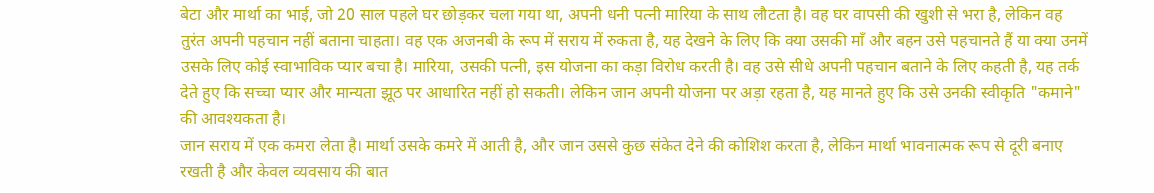बेटा और मार्था का भाई, जो 20 साल पहले घर छोड़कर चला गया था, अपनी धनी पत्नी मारिया के साथ लौटता है। वह घर वापसी की खुशी से भरा है, लेकिन वह तुरंत अपनी पहचान नहीं बताना चाहता। वह एक अजनबी के रूप में सराय में रुकता है, यह देखने के लिए कि क्या उसकी माँ और बहन उसे पहचानते हैं या क्या उनमें उसके लिए कोई स्वाभाविक प्यार बचा है। मारिया, उसकी पत्नी, इस योजना का कड़ा विरोध करती है। वह उसे सीधे अपनी पहचान बताने के लिए कहती है, यह तर्क देते हुए कि सच्चा प्यार और मान्यता झूठ पर आधारित नहीं हो सकती। लेकिन जान अपनी योजना पर अड़ा रहता है, यह मानते हुए कि उसे उनकी स्वीकृति "कमाने" की आवश्यकता है।
जान सराय में एक कमरा लेता है। मार्था उसके कमरे में आती है, और जान उससे कुछ संकेत देने की कोशिश करता है, लेकिन मार्था भावनात्मक रूप से दूरी बनाए रखती है और केवल व्यवसाय की बात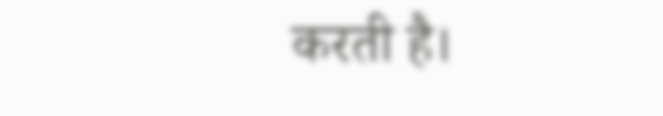करती है।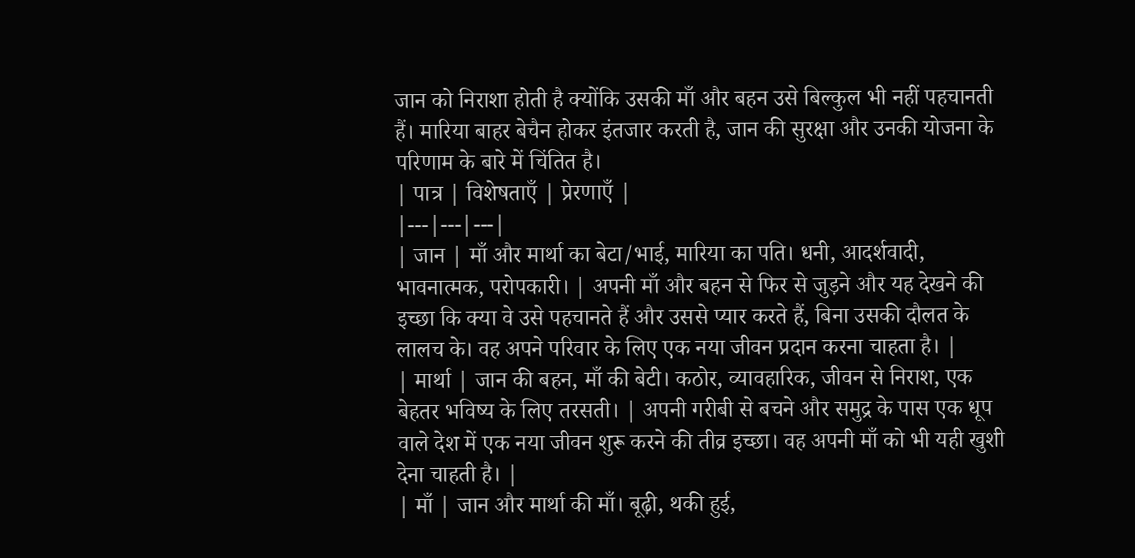जान को निराशा होती है क्योंकि उसकी माँ और बहन उसे बिल्कुल भी नहीं पहचानती हैं। मारिया बाहर बेचैन होकर इंतजार करती है, जान की सुरक्षा और उनकी योजना के परिणाम के बारे में चिंतित है।
| पात्र | विशेषताएँ | प्रेरणाएँ |
|---|---|---|
| जान | माँ और मार्था का बेटा/भाई, मारिया का पति। धनी, आदर्शवादी, भावनात्मक, परोपकारी। | अपनी माँ और बहन से फिर से जुड़ने और यह देखने की इच्छा कि क्या वे उसे पहचानते हैं और उससे प्यार करते हैं, बिना उसकी दौलत के लालच के। वह अपने परिवार के लिए एक नया जीवन प्रदान करना चाहता है। |
| मार्था | जान की बहन, माँ की बेटी। कठोर, व्यावहारिक, जीवन से निराश, एक बेहतर भविष्य के लिए तरसती। | अपनी गरीबी से बचने और समुद्र के पास एक धूप वाले देश में एक नया जीवन शुरू करने की तीव्र इच्छा। वह अपनी माँ को भी यही खुशी देना चाहती है। |
| माँ | जान और मार्था की माँ। बूढ़ी, थकी हुई,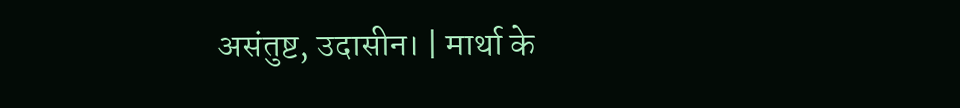असंतुष्ट, उदासीन। | मार्था के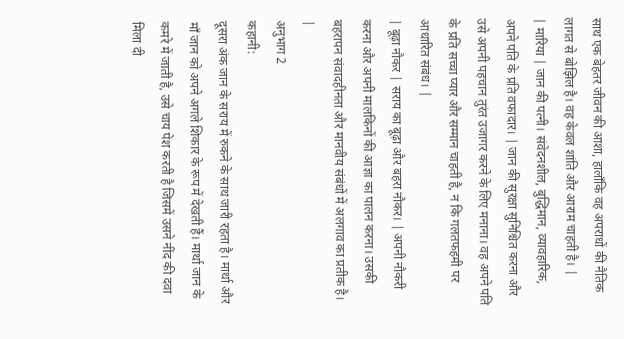साथ एक बेहतर जीवन की आशा, हालाँकि वह अपराधों की नैतिक लागत से बोझिल है। वह केवल शांति और आराम चाहती है। |
| मारिया | जान की पत्नी। संवेदनशील, बुद्धिमान, व्यावहारिक, अपने पति के प्रति वफादार। | जान की सुरक्षा सुनिश्चित करना और उसे अपनी पहचान तुरंत उजागर करने के लिए मनाना। वह अपने पति के प्रति सच्चा प्यार और सम्मान चाहती है, न कि गलतफहमी पर आधारित संबंध। |
| बूढ़ा नौकर | सराय का बूढ़ा और बहरा नौकर। | अपनी नौकरी करना और अपनी मालकिनों की आज्ञा का पालन करना। उसकी बहरापन संवादहीनता और मानवीय संबंधों में अलगाव का प्रतीक है। |
अनुभाग 2
कहानी:
दूसरा अंक जान के सराय में रुकने के साथ जारी रहता है। मार्था और माँ जान को अपने अगले शिकार के रूप में देखती हैं। मार्था जान के कमरे में जाती है, उसे चाय पेश करती है जिसमें उसने नींद की दवा मिला दी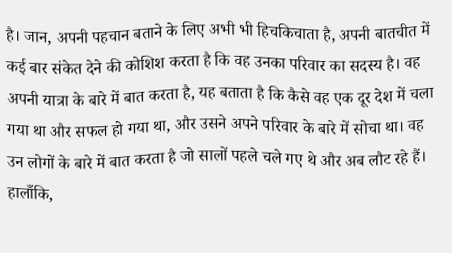है। जान, अपनी पहचान बताने के लिए अभी भी हिचकिचाता है, अपनी बातचीत में कई बार संकेत देने की कोशिश करता है कि वह उनका परिवार का सदस्य है। वह अपनी यात्रा के बारे में बात करता है, यह बताता है कि कैसे वह एक दूर देश में चला गया था और सफल हो गया था, और उसने अपने परिवार के बारे में सोचा था। वह उन लोगों के बारे में बात करता है जो सालों पहले चले गए थे और अब लौट रहे हैं। हालाँकि,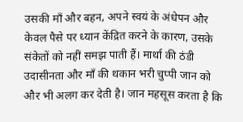उसकी माँ और बहन, अपने स्वयं के अंधेपन और केवल पैसे पर ध्यान केंद्रित करने के कारण, उसके संकेतों को नहीं समझ पाती हैं। मार्था की ठंडी उदासीनता और माँ की थकान भरी चुप्पी जान को और भी अलग कर देती है। जान महसूस करता है कि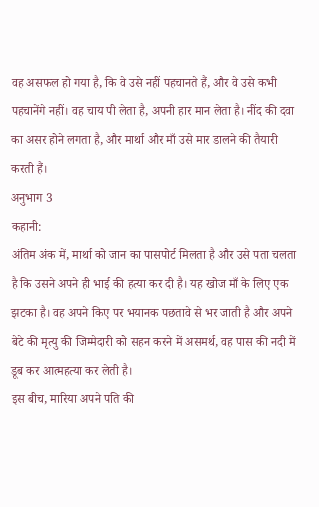वह असफल हो गया है, कि वे उसे नहीं पहचानते हैं, और वे उसे कभी पहचानेंगे नहीं। वह चाय पी लेता है, अपनी हार मान लेता है। नींद की दवा का असर होने लगता है, और मार्था और माँ उसे मार डालने की तैयारी करती हैं।
अनुभाग 3
कहानी:
अंतिम अंक में, मार्था को जान का पासपोर्ट मिलता है और उसे पता चलता है कि उसने अपने ही भाई की हत्या कर दी है। यह खोज माँ के लिए एक झटका है। वह अपने किए पर भयानक पछतावे से भर जाती है और अपने बेटे की मृत्यु की जिम्मेदारी को सहन करने में असमर्थ, वह पास की नदी में डूब कर आत्महत्या कर लेती है।
इस बीच, मारिया अपने पति की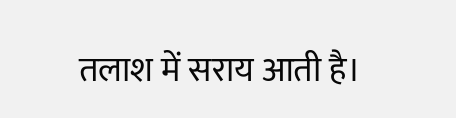तलाश में सराय आती है।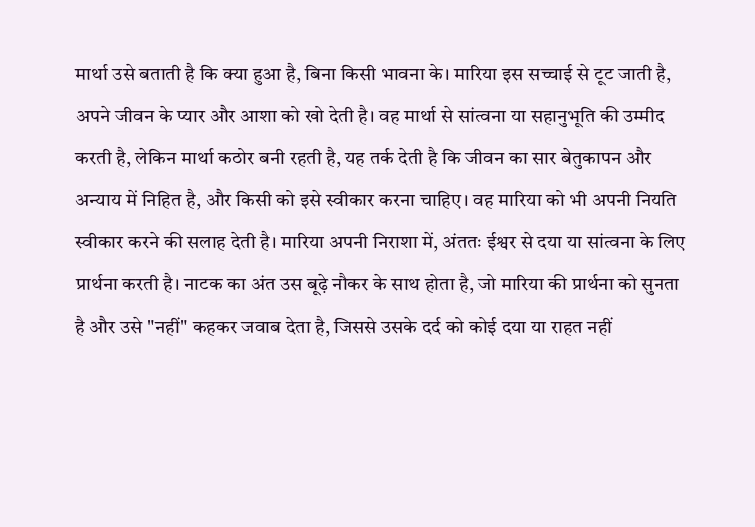मार्था उसे बताती है कि क्या हुआ है, बिना किसी भावना के। मारिया इस सच्चाई से टूट जाती है, अपने जीवन के प्यार और आशा को खो देती है। वह मार्था से सांत्वना या सहानुभूति की उम्मीद करती है, लेकिन मार्था कठोर बनी रहती है, यह तर्क देती है कि जीवन का सार बेतुकापन और अन्याय में निहित है, और किसी को इसे स्वीकार करना चाहिए। वह मारिया को भी अपनी नियति स्वीकार करने की सलाह देती है। मारिया अपनी निराशा में, अंततः ईश्वर से दया या सांत्वना के लिए प्रार्थना करती है। नाटक का अंत उस बूढ़े नौकर के साथ होता है, जो मारिया की प्रार्थना को सुनता है और उसे "नहीं" कहकर जवाब देता है, जिससे उसके दर्द को कोई दया या राहत नहीं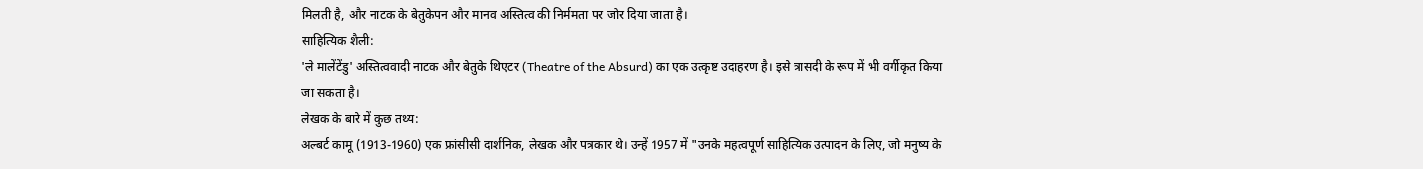मिलती है, और नाटक के बेतुकेपन और मानव अस्तित्व की निर्ममता पर जोर दिया जाता है।
साहित्यिक शैली:
'ले मालेंटेंडु' अस्तित्ववादी नाटक और बेतुके थिएटर (Theatre of the Absurd) का एक उत्कृष्ट उदाहरण है। इसे त्रासदी के रूप में भी वर्गीकृत किया जा सकता है।
लेखक के बारे में कुछ तथ्य:
अल्बर्ट कामू (1913-1960) एक फ्रांसीसी दार्शनिक, लेखक और पत्रकार थे। उन्हें 1957 में "उनके महत्वपूर्ण साहित्यिक उत्पादन के लिए, जो मनुष्य के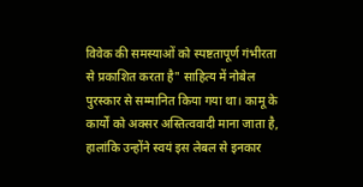विवेक की समस्याओं को स्पष्टतापूर्ण गंभीरता से प्रकाशित करता है" साहित्य में नोबेल पुरस्कार से सम्मानित किया गया था। कामू के कार्यों को अक्सर अस्तित्ववादी माना जाता है, हालांकि उन्होंने स्वयं इस लेबल से इनकार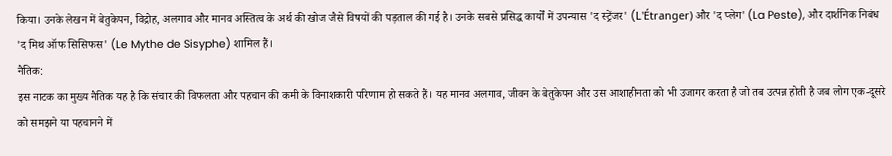किया। उनके लेखन में बेतुकेपन, विद्रोह, अलगाव और मानव अस्तित्व के अर्थ की खोज जैसे विषयों की पड़ताल की गई है। उनके सबसे प्रसिद्ध कार्यों में उपन्यास 'द स्ट्रेंजर' (L'Étranger) और 'द प्लेग' (La Peste), और दार्शनिक निबंध 'द मिथ ऑफ सिसिफस' (Le Mythe de Sisyphe) शामिल हैं।
नैतिक:
इस नाटक का मुख्य नैतिक यह है कि संचार की विफलता और पहचान की कमी के विनाशकारी परिणाम हो सकते हैं। यह मानव अलगाव, जीवन के बेतुकेपन और उस आशाहीनता को भी उजागर करता है जो तब उत्पन्न होती है जब लोग एक-दूसरे को समझने या पहचानने में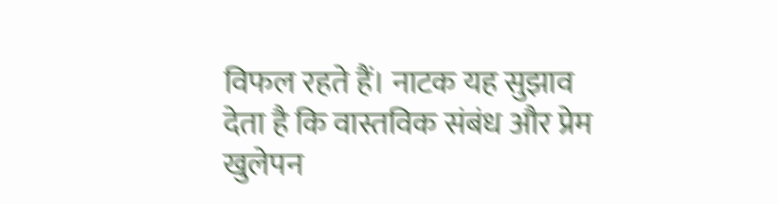विफल रहते हैं। नाटक यह सुझाव देता है कि वास्तविक संबंध और प्रेम खुलेपन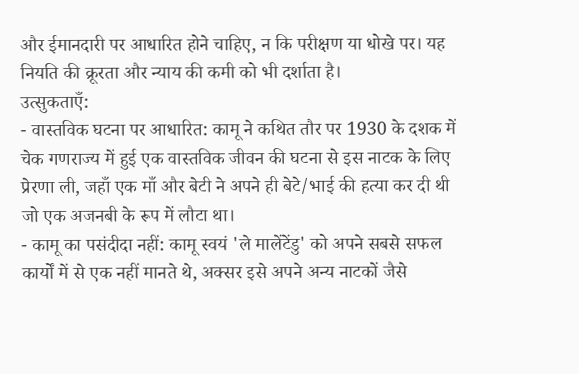और ईमानदारी पर आधारित होने चाहिए, न कि परीक्षण या धोखे पर। यह नियति की क्रूरता और न्याय की कमी को भी दर्शाता है।
उत्सुकताएँ:
- वास्तविक घटना पर आधारित: कामू ने कथित तौर पर 1930 के दशक में चेक गणराज्य में हुई एक वास्तविक जीवन की घटना से इस नाटक के लिए प्रेरणा ली, जहाँ एक माँ और बेटी ने अपने ही बेटे/भाई की हत्या कर दी थी जो एक अजनबी के रूप में लौटा था।
- कामू का पसंदीदा नहीं: कामू स्वयं 'ले मालेंटेंडु' को अपने सबसे सफल कार्यों में से एक नहीं मानते थे, अक्सर इसे अपने अन्य नाटकों जैसे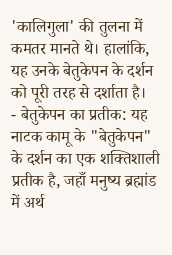'कालिगुला' की तुलना में कमतर मानते थे। हालांकि, यह उनके बेतुकेपन के दर्शन को पूरी तरह से दर्शाता है।
- बेतुकेपन का प्रतीक: यह नाटक कामू के "बेतुकेपन" के दर्शन का एक शक्तिशाली प्रतीक है, जहाँ मनुष्य ब्रह्मांड में अर्थ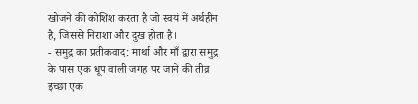खोजने की कोशिश करता है जो स्वयं में अर्थहीन है, जिससे निराशा और दुख होता है।
- समुद्र का प्रतीकवाद: मार्था और माँ द्वारा समुद्र के पास एक धूप वाली जगह पर जाने की तीव्र इच्छा एक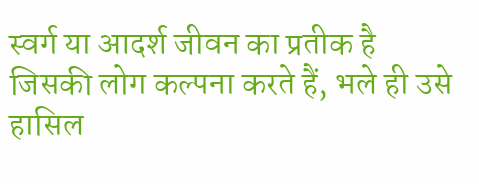स्वर्ग या आदर्श जीवन का प्रतीक है जिसकी लोग कल्पना करते हैं, भले ही उसे हासिल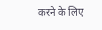करने के लिए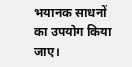भयानक साधनों का उपयोग किया जाए।